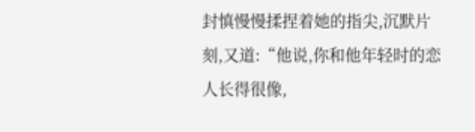封慎慢慢揉捏着她的指尖,沉默片刻,又道:“他说,你和他年轻时的恋人长得很像,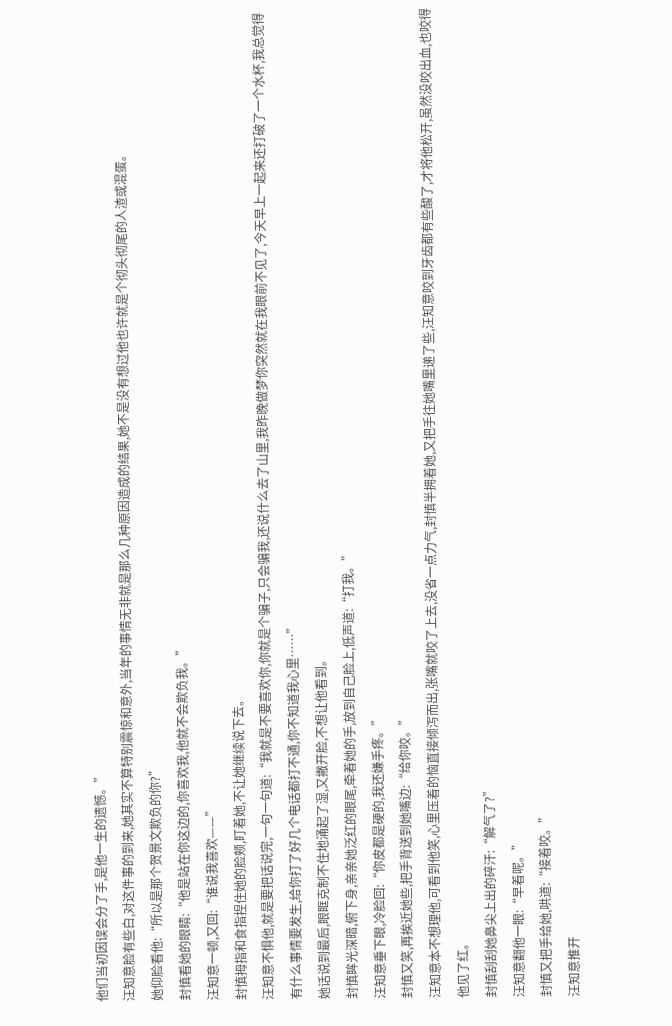他们当初因误会分了手,是他一生的遗憾。”
汪知意脸有些白,对这件事的到来,她其实不算特别震惊和意外,当年的事情无非就是那么几种原因造成的结果,她不是没有想过他也许就是个彻头彻尾的人渣或混蛋。
她仰脸看他:“所以是那个贺景文欺负的你?”
封慎看她的眼睛:“他是站在你这边的,你喜欢我,他就不会欺负我。”
汪知意一顿,又回:“谁说我喜欢——”
封慎拇指和食指捏住她的脸颊,盯着她,不让她继续说下去。
汪知意不惧他,就是要把话说完,一句一句道:“我就是不要喜欢你,你就是个骗子,只会骗我,还说什么去了山里,我昨晚做梦你突然就在我眼前不见了,今天早上一起来还打破了一个水杯,我总觉得有什么事情要发生,给你打了好几个电话都打不通,你不知道我心里……”
她话说到最后,眼眶克制不住地涌起了湿,又撇开脸,不想让他看到。
封慎眸光深暗,俯下身,亲亲她泛红的眼尾,牵着她的手,放到自己脸上,低声道:“打我。”
汪知意垂下眼,冷脸回:“你皮都是硬的,我还嫌手疼。”
封慎又笑,再挨近她些,把手背送到她嘴边:“给你咬。”
汪知意本不想理他,可看到他笑,心里压着的恼直接倾泻而出,张嘴就咬了上去,没省一点力气,封慎半拥着她,又把手往她嘴里递了些,汪知意咬到牙齿都有些酸了,才将他松开,虽然没咬出血,也咬得他见了红。
封慎刮刮她鼻尖上出的碎汗:“解气了?”
汪知意翻他一眼:“早着呢。”
封慎又把手给她,哄道:“接着咬。”
汪知意推开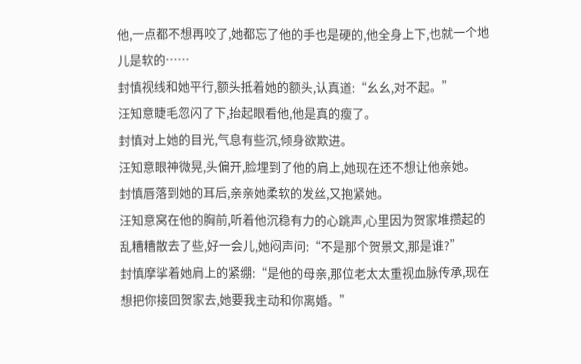他,一点都不想再咬了,她都忘了他的手也是硬的,他全身上下,也就一个地儿是软的……
封慎视线和她平行,额头抵着她的额头,认真道:“幺幺,对不起。”
汪知意睫毛忽闪了下,抬起眼看他,他是真的瘦了。
封慎对上她的目光,气息有些沉,倾身欲欺进。
汪知意眼神微晃,头偏开,脸埋到了他的肩上,她现在还不想让他亲她。
封慎唇落到她的耳后,亲亲她柔软的发丝,又抱紧她。
汪知意窝在他的胸前,听着他沉稳有力的心跳声,心里因为贺家堆攒起的乱糟糟散去了些,好一会儿,她闷声问:“不是那个贺景文,那是谁?”
封慎摩挲着她肩上的紧绷:“是他的母亲,那位老太太重视血脉传承,现在想把你接回贺家去,她要我主动和你离婚。”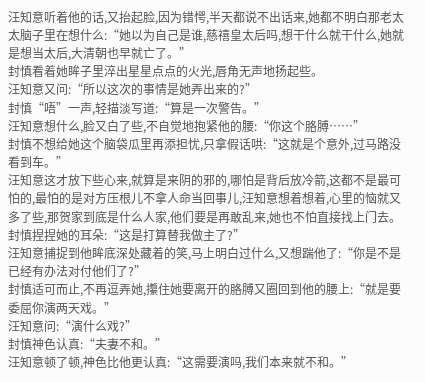汪知意听着他的话,又抬起脸,因为错愕,半天都说不出话来,她都不明白那老太太脑子里在想什么:“她以为自己是谁,慈禧皇太后吗,想干什么就干什么,她就是想当太后,大清朝也早就亡了。”
封慎看着她眸子里淬出星星点点的火光,唇角无声地扬起些。
汪知意又问:“所以这次的事情是她弄出来的?”
封慎“唔”一声,轻描淡写道:“算是一次警告。”
汪知意想什么,脸又白了些,不自觉地抱紧他的腰:“你这个胳膊……”
封慎不想给她这个脑袋瓜里再添担忧,只拿假话哄:“这就是个意外,过马路没看到车。”
汪知意这才放下些心来,就算是来阴的邪的,哪怕是背后放冷箭,这都不是最可怕的,最怕的是对方压根儿不拿人命当回事儿,汪知意想着想着,心里的恼就又多了些,那贺家到底是什么人家,他们要是再敢乱来,她也不怕直接找上门去。
封慎捏捏她的耳朵:“这是打算替我做主了?”
汪知意捕捉到他眸底深处藏着的笑,马上明白过什么,又想踹他了:“你是不是已经有办法对付他们了?”
封慎适可而止,不再逗弄她,攥住她要离开的胳膊又圈回到他的腰上:“就是要委屈你演两天戏。”
汪知意问:“演什么戏?”
封慎神色认真:“夫妻不和。”
汪知意顿了顿,神色比他更认真:“这需要演吗,我们本来就不和。”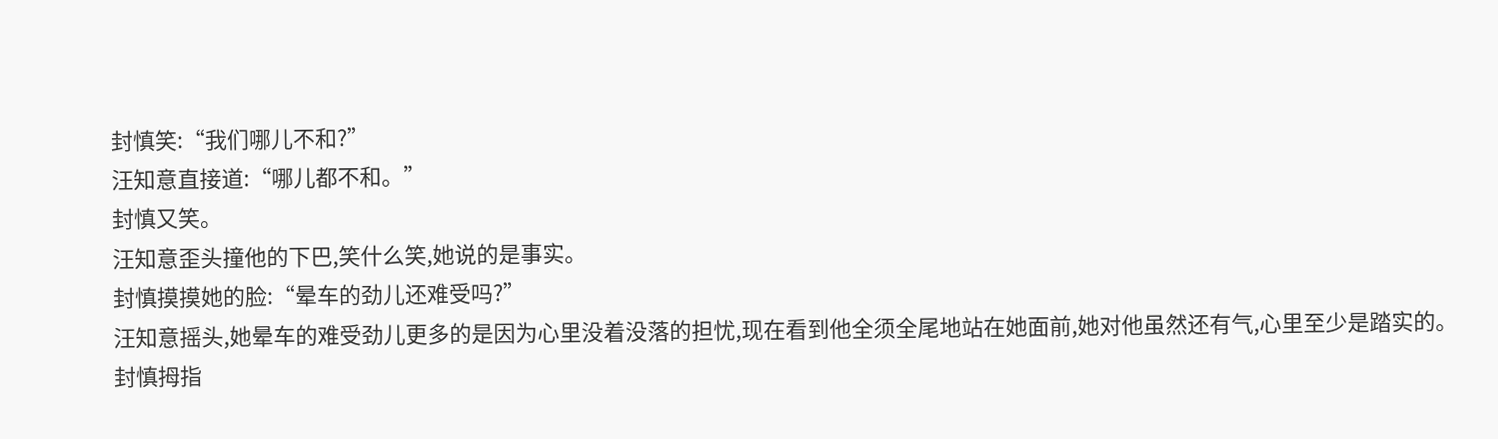封慎笑:“我们哪儿不和?”
汪知意直接道:“哪儿都不和。”
封慎又笑。
汪知意歪头撞他的下巴,笑什么笑,她说的是事实。
封慎摸摸她的脸:“晕车的劲儿还难受吗?”
汪知意摇头,她晕车的难受劲儿更多的是因为心里没着没落的担忧,现在看到他全须全尾地站在她面前,她对他虽然还有气,心里至少是踏实的。
封慎拇指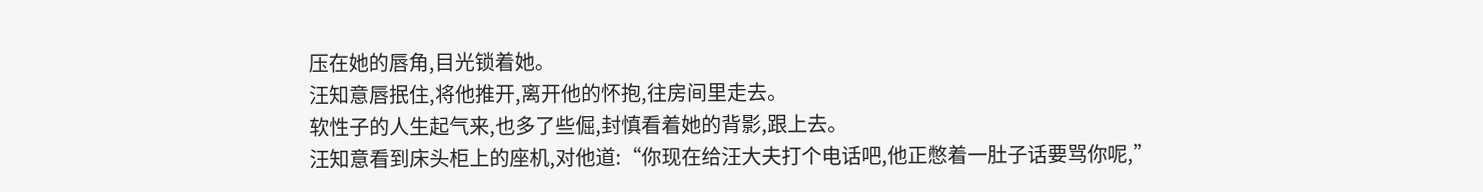压在她的唇角,目光锁着她。
汪知意唇抿住,将他推开,离开他的怀抱,往房间里走去。
软性子的人生起气来,也多了些倔,封慎看着她的背影,跟上去。
汪知意看到床头柜上的座机,对他道:“你现在给汪大夫打个电话吧,他正憋着一肚子话要骂你呢,”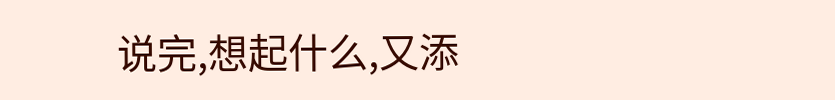说完,想起什么,又添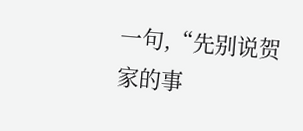一句,“先别说贺家的事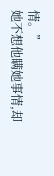情。”
她不想他瞒她事情,却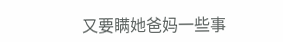又要瞒她爸妈一些事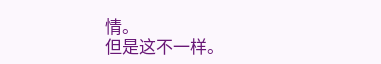情。
但是这不一样。